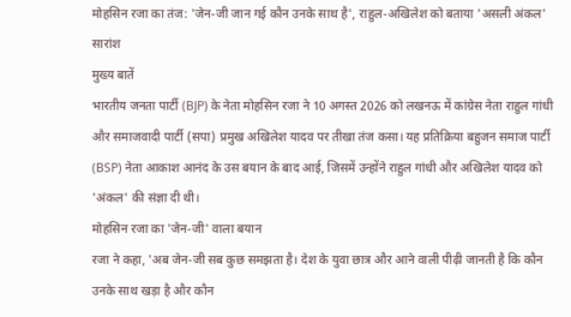मोहसिन रजा का तंज: 'जेन-जी जान गई कौन उनके साथ है', राहुल-अखिलेश को बताया 'असली अंकल'
सारांश
मुख्य बातें
भारतीय जनता पार्टी (BJP) के नेता मोहसिन रजा ने 10 अगस्त 2026 को लखनऊ में कांग्रेस नेता राहुल गांधी और समाजवादी पार्टी (सपा) प्रमुख अखिलेश यादव पर तीखा तंज कसा। यह प्रतिक्रिया बहुजन समाज पार्टी (BSP) नेता आकाश आनंद के उस बयान के बाद आई, जिसमें उन्होंने राहुल गांधी और अखिलेश यादव को 'अंकल' की संज्ञा दी थी।
मोहसिन रजा का 'जेन-जी' वाला बयान
रजा ने कहा, 'अब जेन-जी सब कुछ समझता है। देश के युवा छात्र और आने वाली पीढ़ी जानती है कि कौन उनके साथ खड़ा है और कौन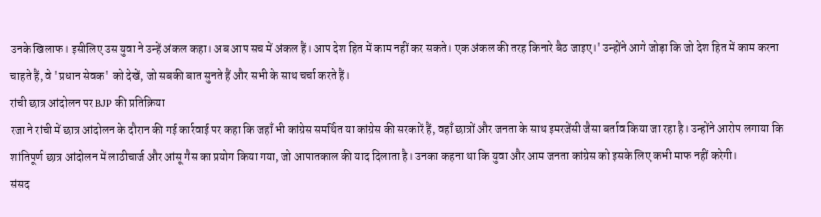उनके खिलाफ। इसीलिए उस युवा ने उन्हें अंकल कहा। अब आप सच में अंकल हैं। आप देश हित में काम नहीं कर सकते। एक अंकल की तरह किनारे बैठ जाइए।' उन्होंने आगे जोड़ा कि जो देश हित में काम करना चाहते हैं, वे 'प्रधान सेवक' को देखें, जो सबकी बात सुनते हैं और सभी के साथ चर्चा करते हैं।
रांची छात्र आंदोलन पर BJP की प्रतिक्रिया
रजा ने रांची में छात्र आंदोलन के दौरान की गई कार्रवाई पर कहा कि जहाँ भी कांग्रेस समर्थित या कांग्रेस की सरकारें हैं, वहाँ छात्रों और जनता के साथ इमरजेंसी जैसा बर्ताव किया जा रहा है। उन्होंने आरोप लगाया कि शांतिपूर्ण छात्र आंदोलन में लाठीचार्ज और आंसू गैस का प्रयोग किया गया, जो आपातकाल की याद दिलाता है। उनका कहना था कि युवा और आम जनता कांग्रेस को इसके लिए कभी माफ नहीं करेगी।
संसद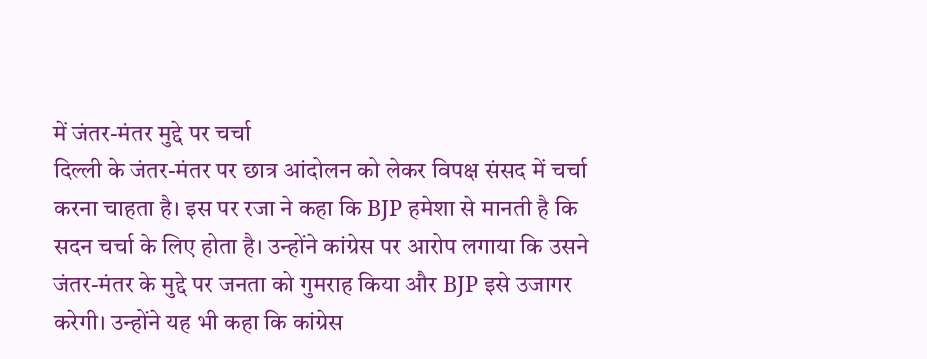में जंतर-मंतर मुद्दे पर चर्चा
दिल्ली के जंतर-मंतर पर छात्र आंदोलन को लेकर विपक्ष संसद में चर्चा करना चाहता है। इस पर रजा ने कहा कि BJP हमेशा से मानती है कि सदन चर्चा के लिए होता है। उन्होंने कांग्रेस पर आरोप लगाया कि उसने जंतर-मंतर के मुद्दे पर जनता को गुमराह किया और BJP इसे उजागर करेगी। उन्होंने यह भी कहा कि कांग्रेस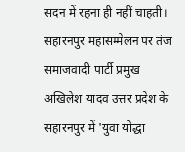सदन में रहना ही नहीं चाहती।
सहारनपुर महासम्मेलन पर तंज
समाजवादी पार्टी प्रमुख अखिलेश यादव उत्तर प्रदेश के सहारनपुर में 'युवा योद्धा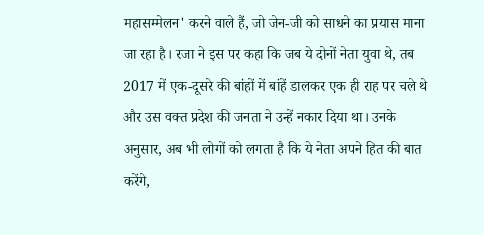महासम्मेलन' करने वाले हैं, जो जेन-जी को साधने का प्रयास माना जा रहा है। रजा ने इस पर कहा कि जब ये दोनों नेता युवा थे, तब 2017 में एक-दूसरे की बांहों में बांहें डालकर एक ही राह पर चले थे और उस वक्त प्रदेश की जनता ने उन्हें नकार दिया था। उनके अनुसार, अब भी लोगों को लगता है कि ये नेता अपने हित की बात करेंगे,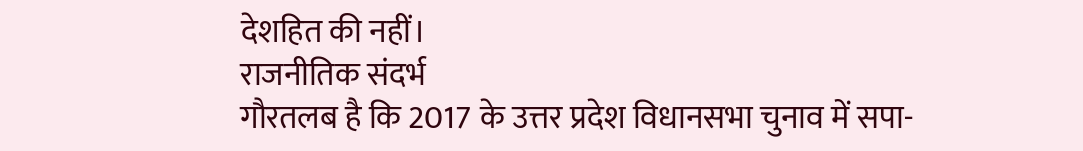देशहित की नहीं।
राजनीतिक संदर्भ
गौरतलब है कि 2017 के उत्तर प्रदेश विधानसभा चुनाव में सपा-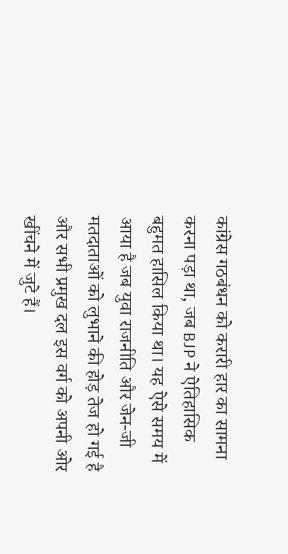कांग्रेस गठबंधन को करारी हार का सामना करना पड़ा था, जब BJP ने ऐतिहासिक बहुमत हासिल किया था। यह ऐसे समय में आया है जब युवा राजनीति और जेन-जी मतदाताओं को लुभाने की होड़ तेज हो गई है और सभी प्रमुख दल इस वर्ग को अपनी ओर खींचने में जुटे हैं।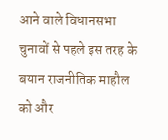आने वाले विधानसभा चुनावों से पहले इस तरह के बयान राजनीतिक माहौल को और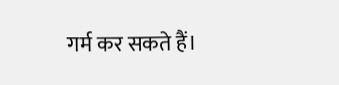गर्म कर सकते हैं।